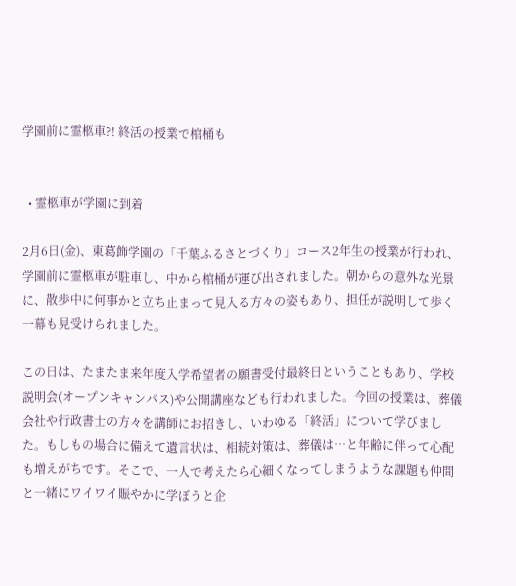学園前に霊柩車?! 終活の授業で棺桶も


  • 霊柩車が学園に到着

2月6日(金)、東葛飾学園の「千葉ふるさとづくり」コース2年生の授業が行われ、学園前に霊柩車が駐車し、中から棺桶が運び出されました。朝からの意外な光景に、散歩中に何事かと立ち止まって見入る方々の姿もあり、担任が説明して歩く一幕も見受けられました。

この日は、たまたま来年度入学希望者の願書受付最終日ということもあり、学校説明会(オープンキャンパス)や公開講座なども行われました。今回の授業は、葬儀会社や行政書士の方々を講師にお招きし、いわゆる「終活」について学びました。もしもの場合に備えて遺言状は、相続対策は、葬儀は…と年齢に伴って心配も増えがちです。そこで、一人で考えたら心細くなってしまうような課題も仲間と一緒にワイワイ賑やかに学ぼうと企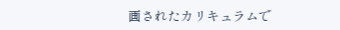画されたカリキュラムで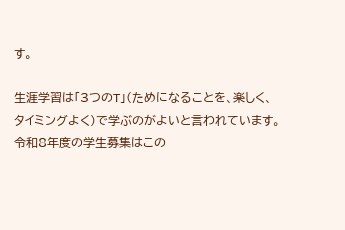す。

生涯学習は「3つのT」(ためになることを、楽しく、タイミングよく)で学ぶのがよいと言われています。令和8年度の学生募集はこの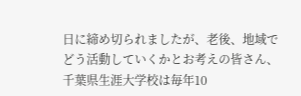日に締め切られましたが、老後、地域でどう活動していくかとお考えの皆さん、千葉県生涯大学校は毎年10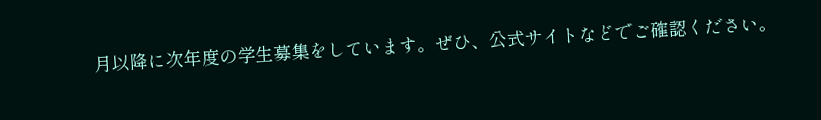月以降に次年度の学生募集をしています。ぜひ、公式サイトなどでご確認ください。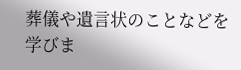葬儀や遺言状のことなどを学びま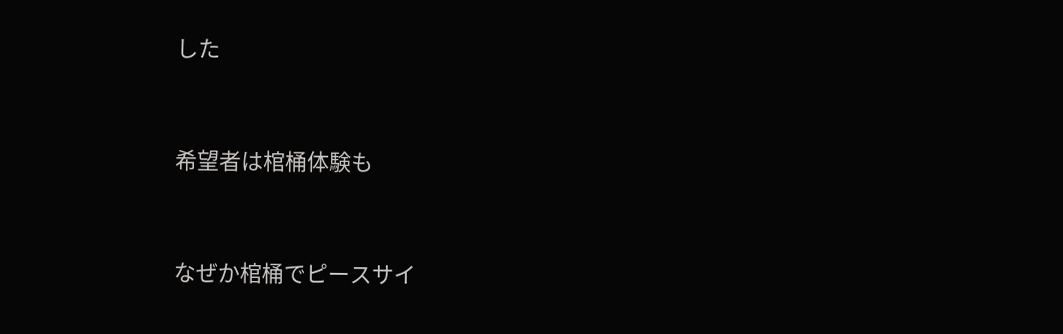した


希望者は棺桶体験も


なぜか棺桶でピースサイ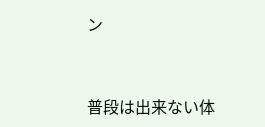ン


普段は出来ない体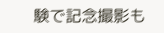験で記念撮影も